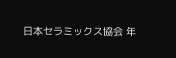日本セラミックス協会 年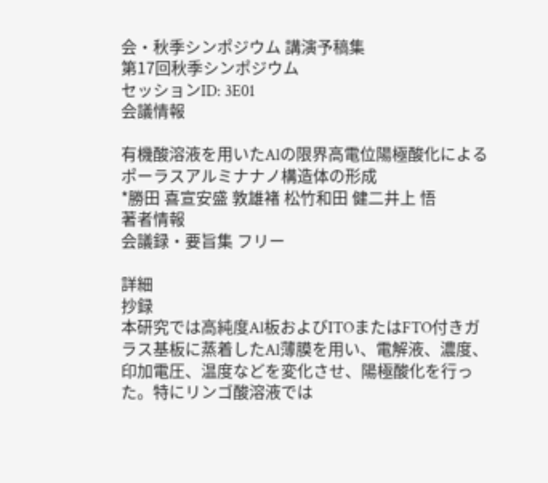会・秋季シンポジウム 講演予稿集
第17回秋季シンポジウム
セッションID: 3E01
会議情報

有機酸溶液を用いたAlの限界高電位陽極酸化によるポーラスアルミナナノ構造体の形成
*勝田 喜宣安盛 敦雄褚 松竹和田 健二井上 悟
著者情報
会議録・要旨集 フリー

詳細
抄録
本研究では高純度Al板およびITOまたはFTO付きガラス基板に蒸着したAl薄膜を用い、電解液、濃度、印加電圧、温度などを変化させ、陽極酸化を行った。特にリンゴ酸溶液では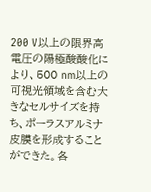200 V以上の限界高電圧の陽極酸酸化により、500 nm以上の可視光領域を含む大きなセルサイズを持ち、ポーラスアルミナ皮膜を形成することができた。各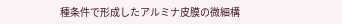種条件で形成したアルミナ皮膜の微細構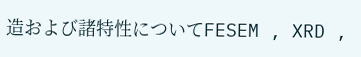造および諸特性についてFESEM , XRD ,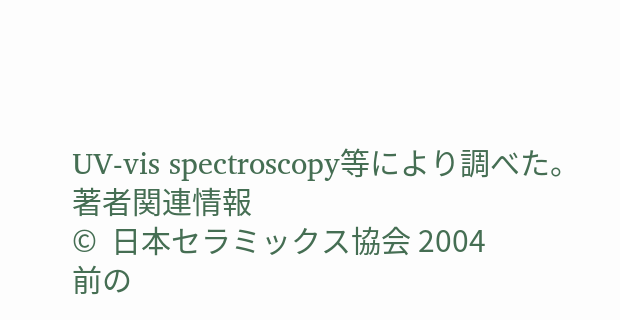UV-vis spectroscopy等により調べた。
著者関連情報
©  日本セラミックス協会 2004
前の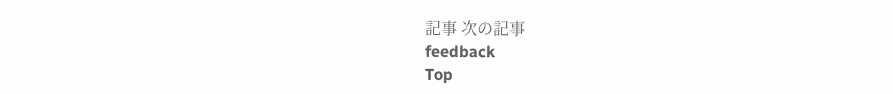記事 次の記事
feedback
Top